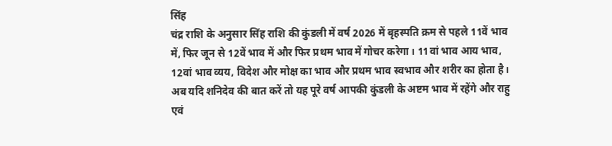सिंह
चंद्र राशि के अनुसार सिंह राशि की कुंडली में वर्ष 2026 में बृहस्पति क्रम से पहले 11वें भाव में, फिर जून से 12वें भाव में और फिर प्रथम भाव में गोचर करेगा। 11वां भाव आय भाव, 12वां भाव व्यय, विदेश और मोक्ष का भाव और प्रथम भाव स्वभाव और शरीर का होता है। अब यदि शनिदेव की बात करें तो यह पूरे वर्ष आपकी कुंडली के अष्टम भाव में रहेंगे और राहु एवं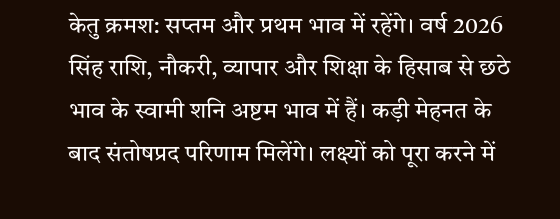केतु क्रमश: सप्तम और प्रथम भाव में रहेंगे। वर्ष 2026 सिंह राशि, नौकरी, व्यापार और शिक्षा के हिसाब से छठे भाव के स्वामी शनि अष्टम भाव में हैं। कड़ी मेहनत के बाद संतोषप्रद परिणाम मिलेंगे। लक्ष्यों को पूरा करने में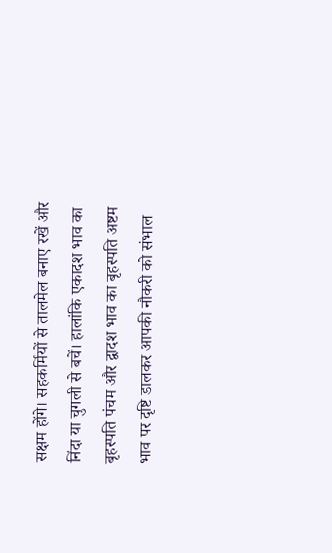सक्षम होंगे। सहकर्मियों से तालमेल बनाए रखें और निंदा या चुगली से बचें। हालांकि एकादश भाव का बृहस्पति पंचम और द्वादश भाव का बृहस्पति अष्टम भाव पर दृष्टि डालकर आपकी नौकरी को संभाल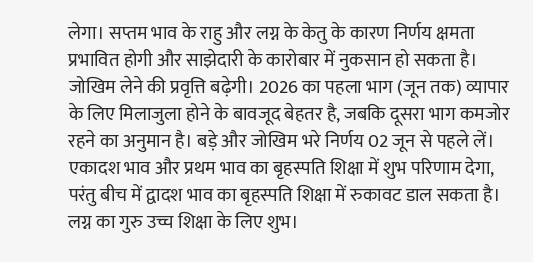लेगा। सप्तम भाव के राहु और लग्न के केतु के कारण निर्णय क्षमता प्रभावित होगी और साझेदारी के कारोबार में नुकसान हो सकता है। जोखिम लेने की प्रवृत्ति बढ़ेगी। 2026 का पहला भाग (जून तक) व्यापार के लिए मिलाजुला होने के बावजूद बेहतर है, जबकि दूसरा भाग कमजोर रहने का अनुमान है। बड़े और जोखिम भरे निर्णय 02 जून से पहले लें। एकादश भाव और प्रथम भाव का बृहस्पति शिक्षा में शुभ परिणाम देगा, परंतु बीच में द्वादश भाव का बृहस्पति शिक्षा में रुकावट डाल सकता है। लग्न का गुरु उच्च शिक्षा के लिए शुभ।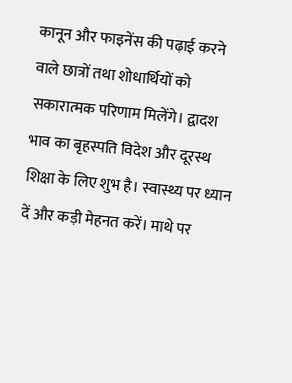कानून और फाइनेंस की पढ़ाई करने वाले छात्रों तथा शोधार्थियों को सकारात्मक परिणाम मिलेंगे। द्वादश भाव का बृहस्पति विदेश और दूरस्थ शिक्षा के लिए शुभ है। स्वास्थ्य पर ध्यान दें और कड़ी मेहनत करें। माथे पर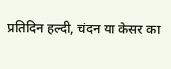प्रतिदिन हल्दी, चंदन या केसर का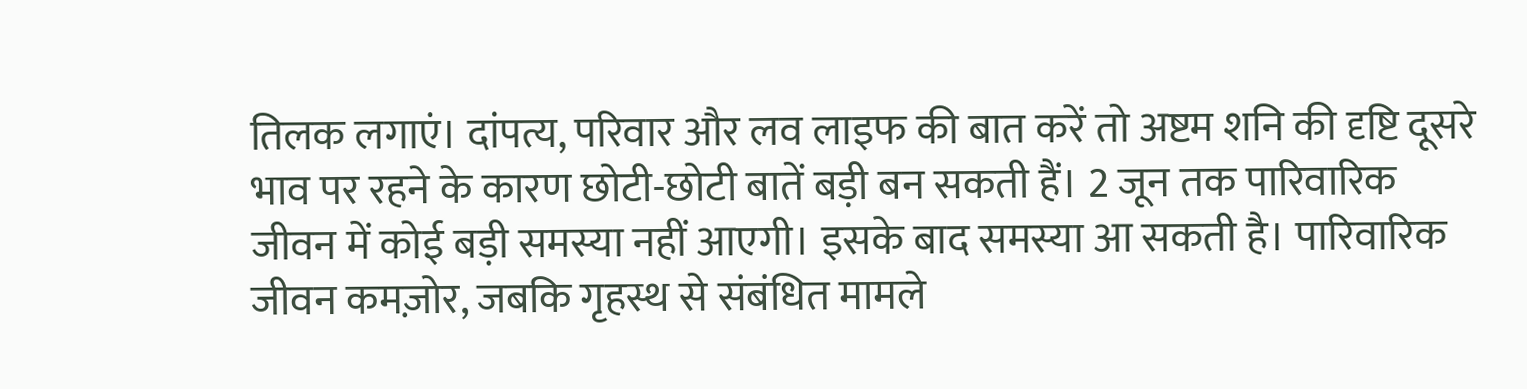तिलक लगाएं। दांपत्य, परिवार और लव लाइफ की बात करें तो अष्टम शनि की दृष्टि दूसरे भाव पर रहने के कारण छोटी-छोटी बातें बड़ी बन सकती हैं। 2 जून तक पारिवारिक जीवन में कोई बड़ी समस्या नहीं आएगी। इसके बाद समस्या आ सकती है। पारिवारिक जीवन कमज़ोर, जबकि गृहस्थ से संबंधित मामले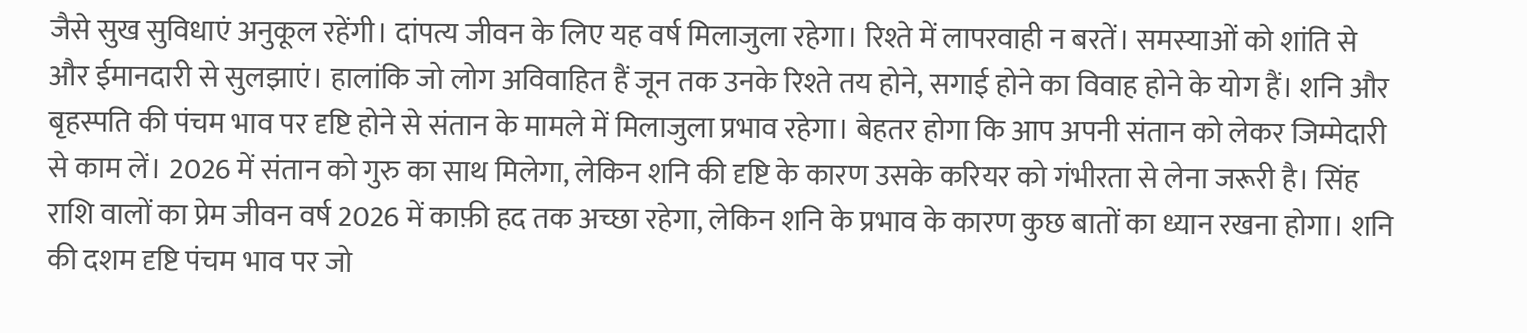जैसे सुख सुविधाएं अनुकूल रहेंगी। दांपत्य जीवन के लिए यह वर्ष मिलाजुला रहेगा। रिश्ते में लापरवाही न बरतें। समस्याओं को शांति से और ईमानदारी से सुलझाएं। हालांकि जो लोग अविवाहित हैं जून तक उनके रिश्ते तय होने, सगाई होने का विवाह होने के योग हैं। शनि और बृहस्पति की पंचम भाव पर दृष्टि होने से संतान के मामले में मिलाजुला प्रभाव रहेगा। बेहतर होगा कि आप अपनी संतान को लेकर जिम्मेदारी से काम लें। 2026 में संतान को गुरु का साथ मिलेगा, लेकिन शनि की दृष्टि के कारण उसके करियर को गंभीरता से लेना जरूरी है। सिंह राशि वालों का प्रेम जीवन वर्ष 2026 में काफ़ी हद तक अच्छा रहेगा, लेकिन शनि के प्रभाव के कारण कुछ बातों का ध्यान रखना होगा। शनि की दशम दृष्टि पंचम भाव पर जो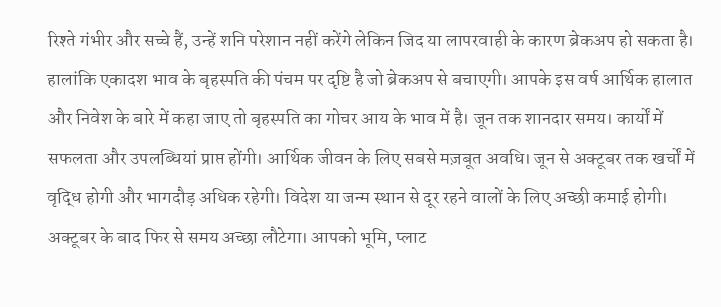रिश्ते गंभीर और सच्चे हैं, उन्हें शनि परेशान नहीं करेंगे लेकिन जिद या लापरवाही के कारण ब्रेकअप हो सकता है। हालांकि एकादश भाव के बृहस्पति की पंचम पर दृष्टि है जो ब्रेकअप से बचाएगी। आपके इस वर्ष आर्थिक हालात और निवेश के बारे में कहा जाए तो बृहस्पति का गोचर आय के भाव में है। जून तक शानदार समय। कार्यों में सफलता और उपलब्धियां प्राप्त होंगी। आर्थिक जीवन के लिए सबसे मज़बूत अवधि। जून से अक्टूबर तक खर्चों में वृद्धि होगी और भागदौड़ अधिक रहेगी। विदेश या जन्म स्थान से दूर रहने वालों के लिए अच्छी कमाई होगी। अक्टूबर के बाद फिर से समय अच्छा लौटेगा। आपको भूमि, प्लाट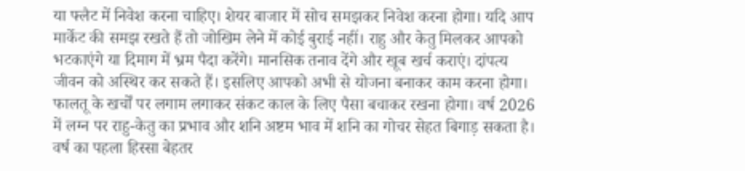या फ्लैट में निवेश करना चाहिए। शेयर बाजार में सोच समझकर निवेश करना होगा। यदि आप मार्केट की समझ रखते हैं तो जोखिम लेने में कोई बुराई नहीं। राहु और केतु मिलकर आपको भटकाएंगे या दिमाग में भ्रम पैदा करेंगे। मानसिक तनाव देंगे और खूब खर्च कराएं। दांपत्य जीवन को अस्थिर कर सकते हैं। इसलिए आपको अभी से योजना बनाकर काम करना होगा। फालतू के खर्चों पर लगाम लगाकर संकट काल के लिए पैसा बचाकर रखना होगा। वर्ष 2026 में लग्न पर राहु-केतु का प्रभाव और शनि अष्टम भाव में शनि का गोचर सेहत बिगाड़ सकता है। वर्ष का पहला हिस्सा बेहतर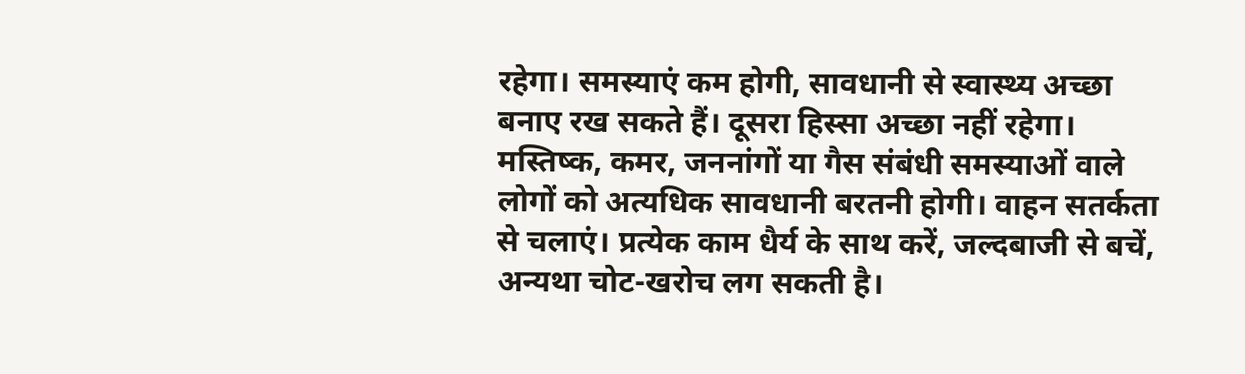रहेगा। समस्याएं कम होगी, सावधानी से स्वास्थ्य अच्छा बनाए रख सकते हैं। दूसरा हिस्सा अच्छा नहीं रहेगा। मस्तिष्क, कमर, जननांगों या गैस संबंधी समस्याओं वाले लोगों को अत्यधिक सावधानी बरतनी होगी। वाहन सतर्कता से चलाएं। प्रत्येक काम धैर्य के साथ करें, जल्दबाजी से बचें, अन्यथा चोट-खरोच लग सकती है।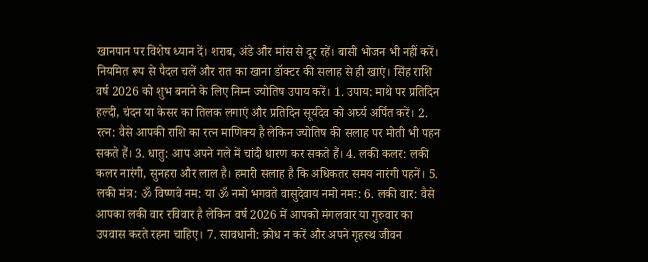खानपान पर विशेष ध्यान दें। शराब, अंडे और मांस से दूर रहें। बासी भोजन भी नहीं करें। नियमित रूप से पैदल चलें और रात का खाना डॉक्टर की सलाह से ही खाएं। सिंह राशि वर्ष 2026 को शुभ बनाने के लिए निम्न ज्योतिष उपाय करें। 1. उपाय: माथे पर प्रतिदिन हल्दी, चंदन या केसर का तिलक लगाएं और प्रतिदिन सूर्यदेव को अर्घ्य अर्पित करें। 2. रत्न: वैसे आपकी राशि का रत्न माणिक्य है लेकिन ज्योतिष की सलाह पर मोती भी पहन सकते हैं। 3. धातु: आप अपने गले में चांदी धारण कर सकते हैं। 4. लकी कलर: लकी कलर नारंगी, सुनहरा और लाल है। हमारी सलाह है कि अधिकतर समय नारंगी पहनें। 5. लकी मंत्र: ॐ विष्णवे नम: या ॐ नमो भगवते वासुदेवाय नमो नमः: 6. लकी वार: वैसे आपका लकी वार रविवार है लेकिन वर्ष 2026 में आपको मंगलवार या गुरुवार का उपवास करते रहना चाहिए। 7. सावधानी: क्रोध न करें और अपने गृहस्थ जीवन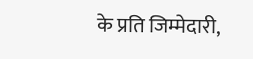के प्रति जिम्मेदारी,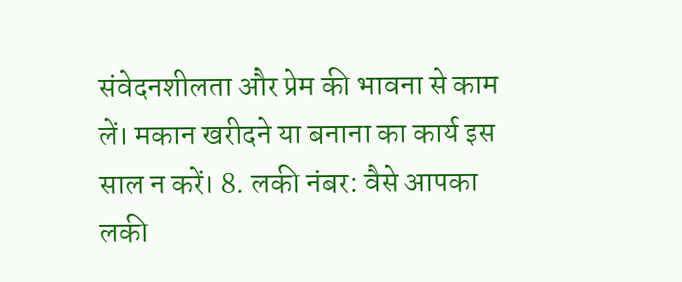संवेदनशीलता और प्रेम की भावना से काम लें। मकान खरीदने या बनाना का कार्य इस साल न करें। 8. लकी नंबर: वैसे आपका लकी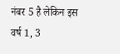नंबर 5 है लेकिन इस वर्ष 1, 3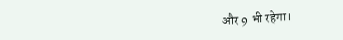और 9 भी रहेगा।